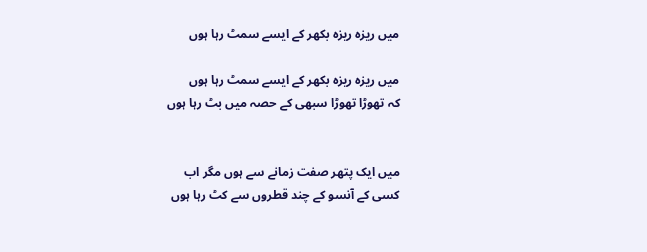میں ریزہ ریزہ بکھر کے ایسے سمٹ رہا ہوں

میں ریزہ ریزہ بکھر کے ایسے سمٹ رہا ہوں
کہ تھوڑا تھوڑا سبھی کے حصہ میں بٹ رہا ہوں


میں ایک پتھر صفت زمانے سے ہوں مگر اب
کسی کے آنسو کے چند قطروں سے کٹ رہا ہوں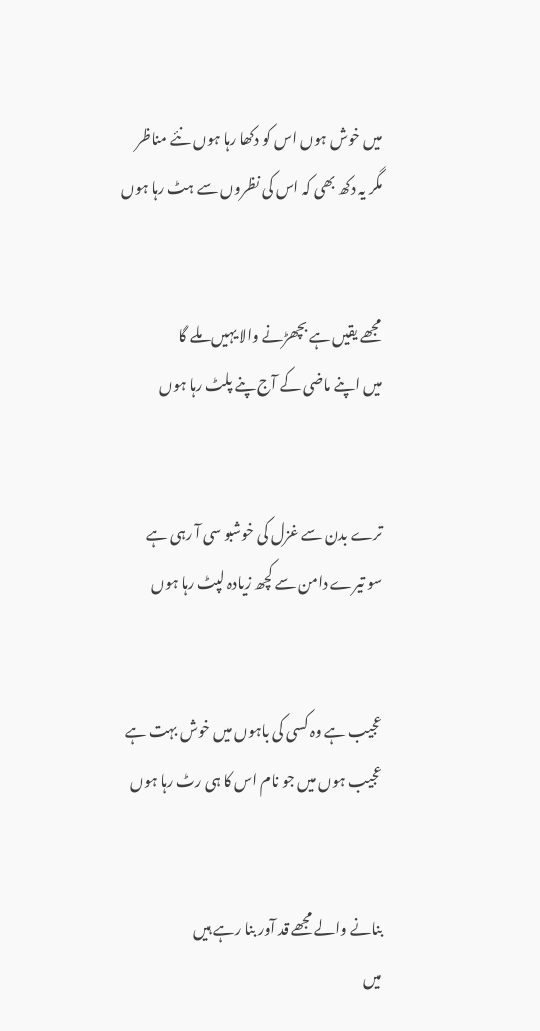میں خوش ہوں اس کو دکھا رہا ہوں نئے مناظر
مگر یہ دکھ بھی کہ اس کی نظروں سے ہٹ رہا ہوں


مجھے یقیں ہے بچھڑنے والا یہیں ملے گا
میں اپنے ماضی کے آج پنے پلٹ رہا ہوں


ترے بدن سے غزل کی خوشبو سی آ رہی ہے
سو تیرے دامن سے کچھ زیادہ لپٹ رہا ہوں


عجیب ہے وہ کسی کی باہوں میں خوش بہت ہے
عجیب ہوں میں جو نام اس کا ہی رٹ رہا ہوں


بنانے والے مجھے قد آور بنا رہے ہیں
میں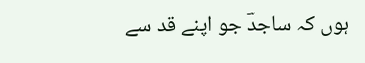ہوں کہ ساجدؔ جو اپنے قد سے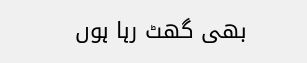بھی گھٹ رہا ہوں